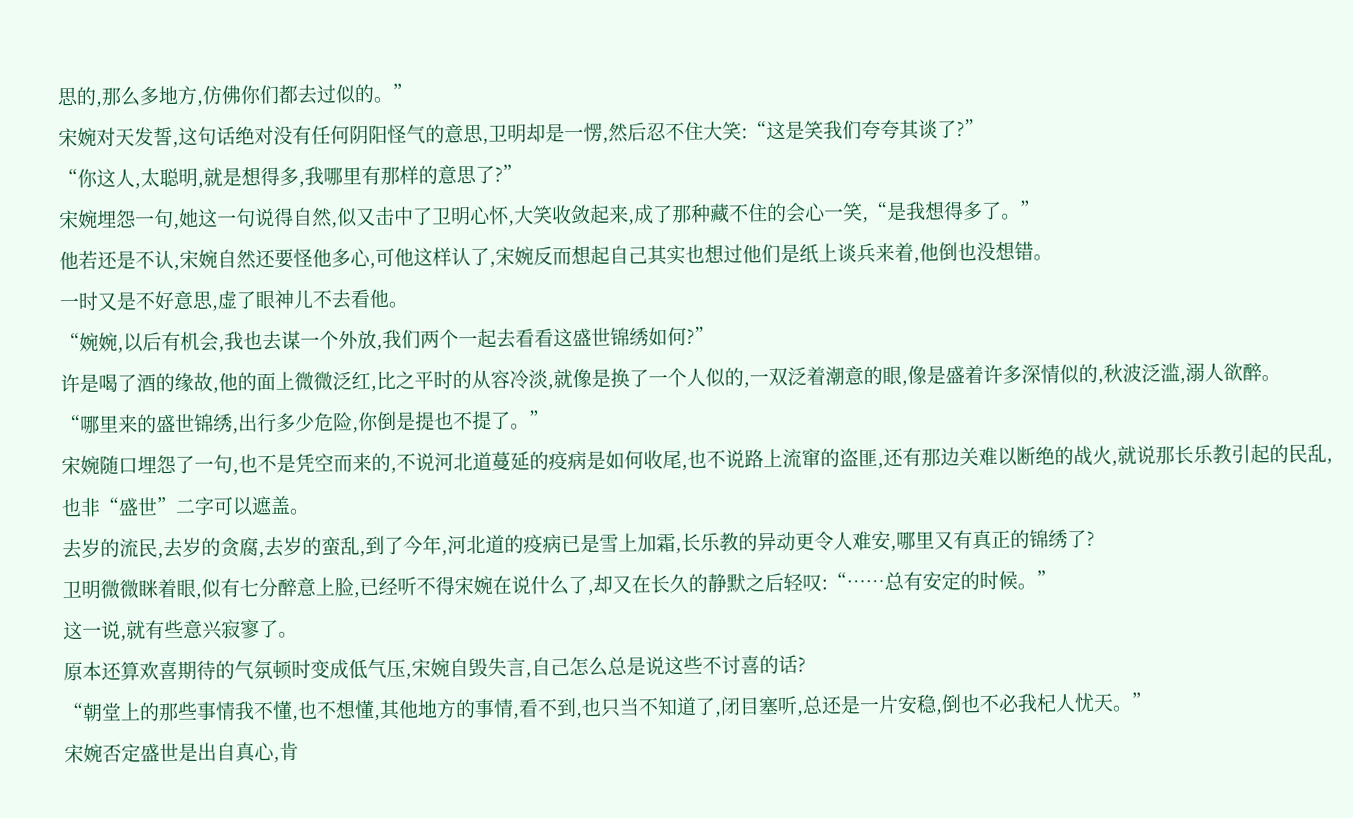思的,那么多地方,仿佛你们都去过似的。”
宋婉对天发誓,这句话绝对没有任何阴阳怪气的意思,卫明却是一愣,然后忍不住大笑:“这是笑我们夸夸其谈了?”
“你这人,太聪明,就是想得多,我哪里有那样的意思了?”
宋婉埋怨一句,她这一句说得自然,似又击中了卫明心怀,大笑收敛起来,成了那种藏不住的会心一笑,“是我想得多了。”
他若还是不认,宋婉自然还要怪他多心,可他这样认了,宋婉反而想起自己其实也想过他们是纸上谈兵来着,他倒也没想错。
一时又是不好意思,虚了眼神儿不去看他。
“婉婉,以后有机会,我也去谋一个外放,我们两个一起去看看这盛世锦绣如何?”
许是喝了酒的缘故,他的面上微微泛红,比之平时的从容冷淡,就像是换了一个人似的,一双泛着潮意的眼,像是盛着许多深情似的,秋波泛滥,溺人欲醉。
“哪里来的盛世锦绣,出行多少危险,你倒是提也不提了。”
宋婉随口埋怨了一句,也不是凭空而来的,不说河北道蔓延的疫病是如何收尾,也不说路上流窜的盗匪,还有那边关难以断绝的战火,就说那长乐教引起的民乱,也非“盛世”二字可以遮盖。
去岁的流民,去岁的贪腐,去岁的蛮乱,到了今年,河北道的疫病已是雪上加霜,长乐教的异动更令人难安,哪里又有真正的锦绣了?
卫明微微眯着眼,似有七分醉意上脸,已经听不得宋婉在说什么了,却又在长久的静默之后轻叹:“……总有安定的时候。”
这一说,就有些意兴寂寥了。
原本还算欢喜期待的气氛顿时变成低气压,宋婉自毁失言,自己怎么总是说这些不讨喜的话?
“朝堂上的那些事情我不懂,也不想懂,其他地方的事情,看不到,也只当不知道了,闭目塞听,总还是一片安稳,倒也不必我杞人忧天。”
宋婉否定盛世是出自真心,肯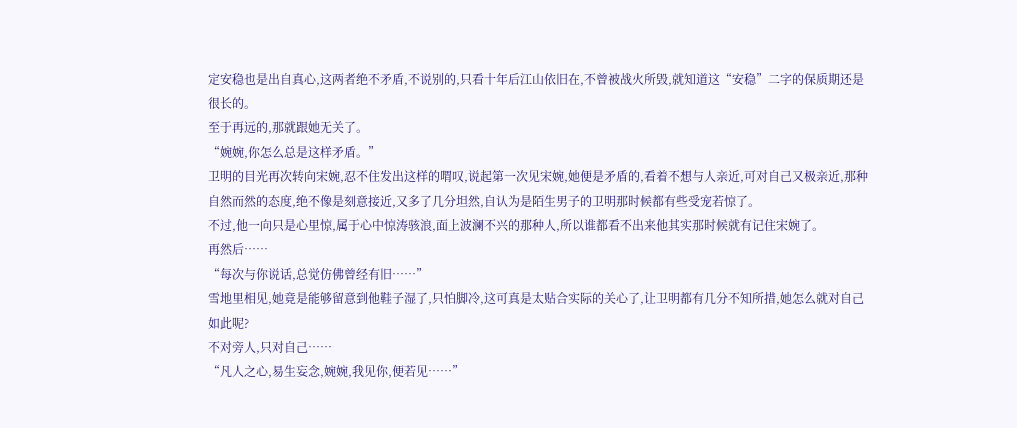定安稳也是出自真心,这两者绝不矛盾,不说别的,只看十年后江山依旧在,不曾被战火所毁,就知道这“安稳”二字的保质期还是很长的。
至于再远的,那就跟她无关了。
“婉婉,你怎么总是这样矛盾。”
卫明的目光再次转向宋婉,忍不住发出这样的喟叹,说起第一次见宋婉,她便是矛盾的,看着不想与人亲近,可对自己又极亲近,那种自然而然的态度,绝不像是刻意接近,又多了几分坦然,自认为是陌生男子的卫明那时候都有些受宠若惊了。
不过,他一向只是心里惊,属于心中惊涛骇浪,面上波澜不兴的那种人,所以谁都看不出来他其实那时候就有记住宋婉了。
再然后……
“每次与你说话,总觉仿佛曾经有旧……”
雪地里相见,她竟是能够留意到他鞋子湿了,只怕脚冷,这可真是太贴合实际的关心了,让卫明都有几分不知所措,她怎么就对自己如此呢?
不对旁人,只对自己……
“凡人之心,易生妄念,婉婉,我见你,便若见……”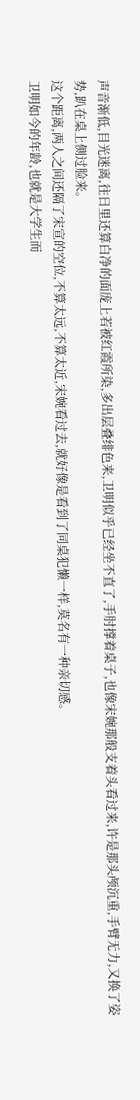声音渐低,目光迷离,往日里还算白净的面庞上若被红霞所染,多出层叠绯色来,卫明似乎已经坐不直了,手肘撑着桌子,也像宋婉那般支着头看过来,许是那头颅沉重,手臂无力,又换了姿势,趴在桌上侧过脸来。
这个距离,两人之间还隔了宋宣的空位,不算太远,不算太近,宋婉看过去,就好像是看到了同桌犯懒一样,莫名有一种亲切感。
卫明如今的年龄,也就是大学生而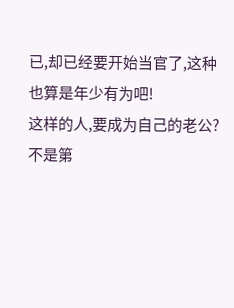已,却已经要开始当官了,这种也算是年少有为吧!
这样的人,要成为自己的老公?
不是第